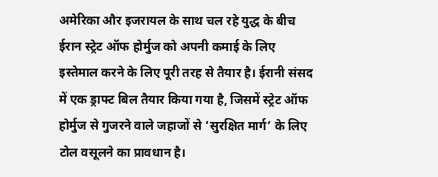अमेरिका और इजरायल के साथ चल रहे युद्ध के बीच ईरान स्ट्रेट ऑफ होर्मुज को अपनी कमाई के लिए इस्तेमाल करने के लिए पूरी तरह से तैयार है। ईरानी संसद में एक ड्राफ्ट बिल तैयार किया गया है, जिसमें स्ट्रेट ऑफ होर्मुज से गुजरने वाले जहाजों से ‘सुरक्षित मार्ग’ के लिए टोल वसूलने का प्रावधान है।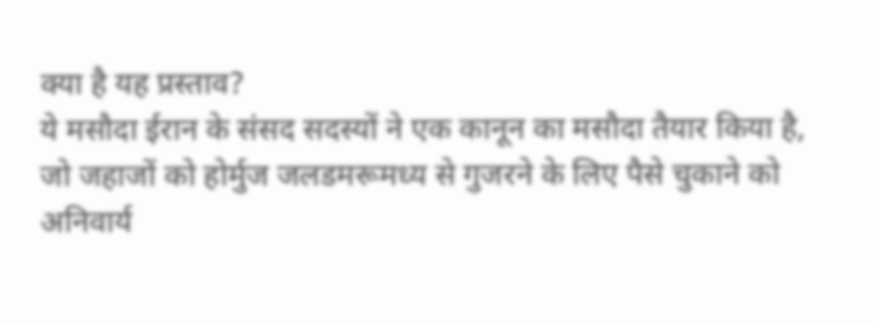क्या है यह प्रस्ताव?
ये मसौदा ईरान के संसद सदस्यों ने एक कानून का मसौदा तैयार किया है, जो जहाजों को होर्मुज जलडमरूमध्य से गुजरने के लिए पैसे चुकाने को अनिवार्य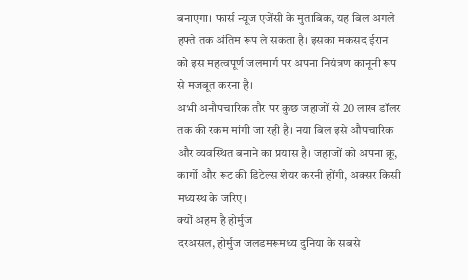बनाएगा। फार्स न्यूज एजेंसी के मुताबिक, यह बिल अगले हफ्ते तक अंतिम रूप ले सकता है। इसका मकसद ईरान को इस महत्वपूर्ण जलमार्ग पर अपना नियंत्रण कानूनी रूप से मजबूत करना है।
अभी अनौपचारिक तौर पर कुछ जहाजों से 20 लाख डॉलर तक की रकम मांगी जा रही है। नया बिल इसे औपचारिक और व्यवस्थित बनाने का प्रयास है। जहाजों को अपना क्रू, कार्गो और रूट की डिटेल्स शेयर करनी होंगी, अक्सर किसी मध्यस्थ के जरिए।
क्यों अहम है होर्मुज
दरअसल, होर्मुज जलडमरूमध्य दुनिया के सबसे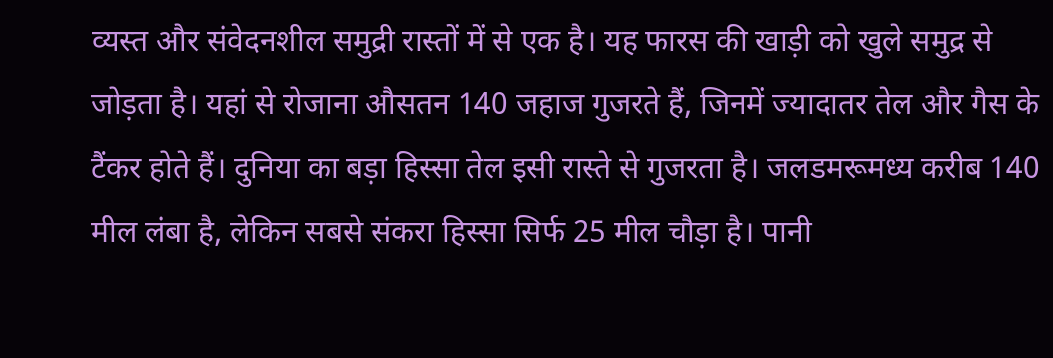व्यस्त और संवेदनशील समुद्री रास्तों में से एक है। यह फारस की खाड़ी को खुले समुद्र से जोड़ता है। यहां से रोजाना औसतन 140 जहाज गुजरते हैं, जिनमें ज्यादातर तेल और गैस के टैंकर होते हैं। दुनिया का बड़ा हिस्सा तेल इसी रास्ते से गुजरता है। जलडमरूमध्य करीब 140 मील लंबा है, लेकिन सबसे संकरा हिस्सा सिर्फ 25 मील चौड़ा है। पानी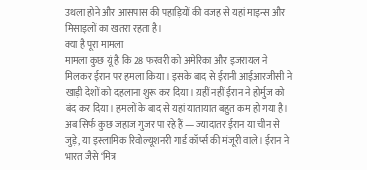उथला होने और आसपास की पहाड़ियों की वजह से यहां माइन्स और मिसाइलों का खतरा रहता है।
क्या है पूरा मामला
मामला कुछ यूं है कि 28 फरवरी को अमेरिका और इजरायल ने मिलकर ईरान पर हमला किया। इसके बाद से ईरानी आईआरजीसी ने खाड़ी देशों को दहलाना शुरू कर दिया। य़हीं नहीं ईरान ने होर्मुज को बंद कर दिया। हमलों के बाद से यहां यातायात बहुत कम हो गया है। अब सिर्फ कुछ जहाज गुजर पा रहे हैं — ज्यादातर ईरान या चीन से जुड़े, या इस्लामिक रिवोल्यूशनरी गार्ड कॉर्प्स की मंजूरी वाले। ईरान ने भारत जैसे ‘मित्र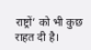राष्ट्रों’ को भी कुछ राहत दी है।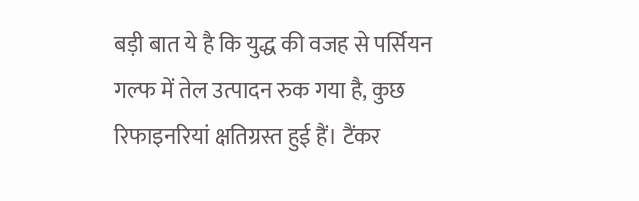बड़ी बात ये है कि युद्ध की वजह से पर्सियन गल्फ में तेल उत्पादन रुक गया है, कुछ रिफाइनरियां क्षतिग्रस्त हुई हैं। टैंकर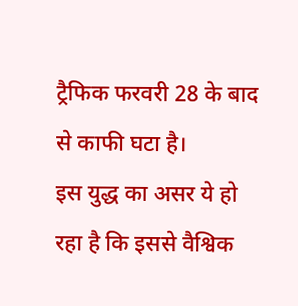ट्रैफिक फरवरी 28 के बाद से काफी घटा है।
इस युद्ध का असर ये हो रहा है कि इससे वैश्विक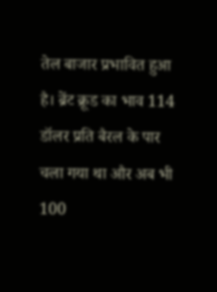तेल बाजार प्रभावित हुआ है। ब्रेंट क्रूड का भाव 114 डॉलर प्रति बैरल के पार चला गया था और अब भी 100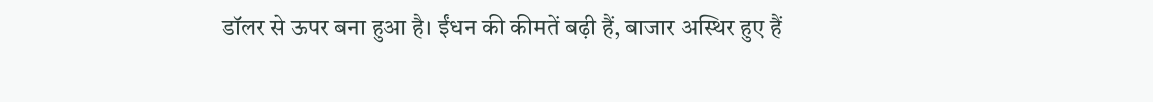डॉलर से ऊपर बना हुआ है। ईंधन की कीमतें बढ़ी हैं, बाजार अस्थिर हुए हैं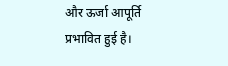और ऊर्जा आपूर्ति प्रभावित हुई है।